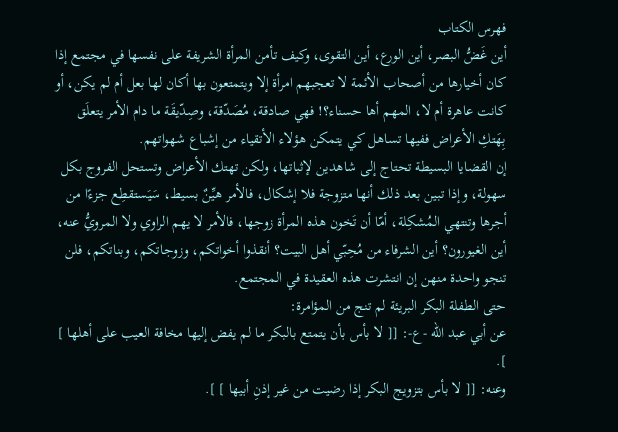فهرس الكتاب
أين غَضُّ البصر، أين الورع، أين التقوى، وكيف تأمن المرأة الشريفة على نفسها في مجتمع إذا كان أخيارها من أصحاب الأئمة لا تعجبهم امرأة إلا ويتمتعون بها أكان لها بعل أم لم يكن، أو كانت عاهرة أم لا، المهم أها حسناء؟! فهي صادقة، مُصَدّقة، وصِدّيقَة ما دام الأمر يتعلَق بِهَتكِ الأعراض ففيها تساهل كي يتمكن هؤلاء الأتقياء من إشباع شهواتهم.
إن القضايا البسيطة تحتاج إلى شاهدين لإثباتها، ولكن تهتك الأعراض وتستحل الفروج بكل سهولة، وإذا تبين بعد ذلك أنها متزوجة فلا إشكال، فالأمر هيِّنٌ بسيط، سَيَستقطِع جزءًا من أجرها وتنتهي المُشكِلة، أمّا أن تَخون هذه المرأة زوجها، فالأمر لا يهم الراوي ولا المرويُّ عنه، أين الغيورون؟ أين الشرفاء من مُحِبّي أهل البيت؟ أنقذوا أخواتكم، وزوجاتكم، وبناتكم، فلن تنجو واحدة منهن إن انتشرت هذه العقيدة في المجتمع.
حتى الطفلة البكر البريئة لم تنج من المؤامرة:
عن أبي عبد الله -ع-: [[ لا بأس بأن يتمتع بالبكر ما لم يفض إليها مخافة العيب على أهلها ] ].
وعنه: [[ لا بأس بتزويج البكر إذا رضيت من غير إذنِ أبيها ] ].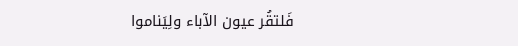فَلتقُر عيون الآباء ولِيَناموا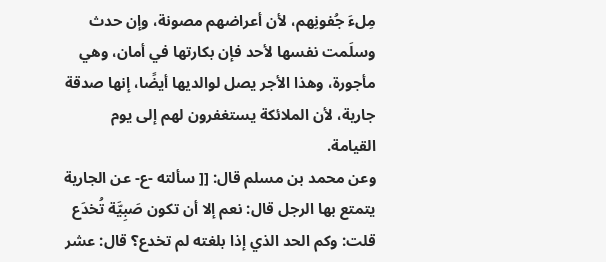مِلءَ جُفونِهم، لأن أعراضهم مصونة، وإن حدث وسلَمت نفسها لأحد فإن بكارتها في أمان، وهي مأجورة، وهذا الأجر يصل لوالديها أيضًا، إنها صدقة جارية، لأن الملائكة يستغفرون لهم إلى يوم القيامة.
وعن محمد بن مسلم قال: [[ سألته -ع- عن الجارية يتمتع بها الرجل قال: نعم إلا أن تكون صَبِيَّة تُخدَع قلت: وكم الحد الذي إذا بلغته لم تخدع؟ قال: عشر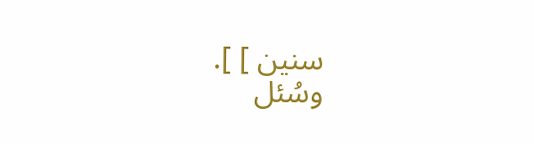سنين ] ].
وسُئل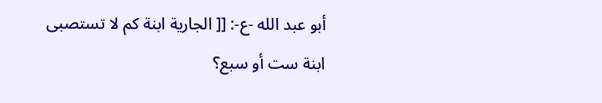أبو عبد الله -ع-: [[ الجارية ابنة كم لا تستصبى ابنة ست أو سبع؟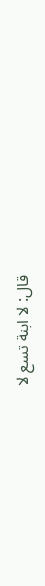قال: لا ابنة تسع لا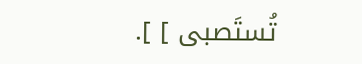تُستَصبى ] ].